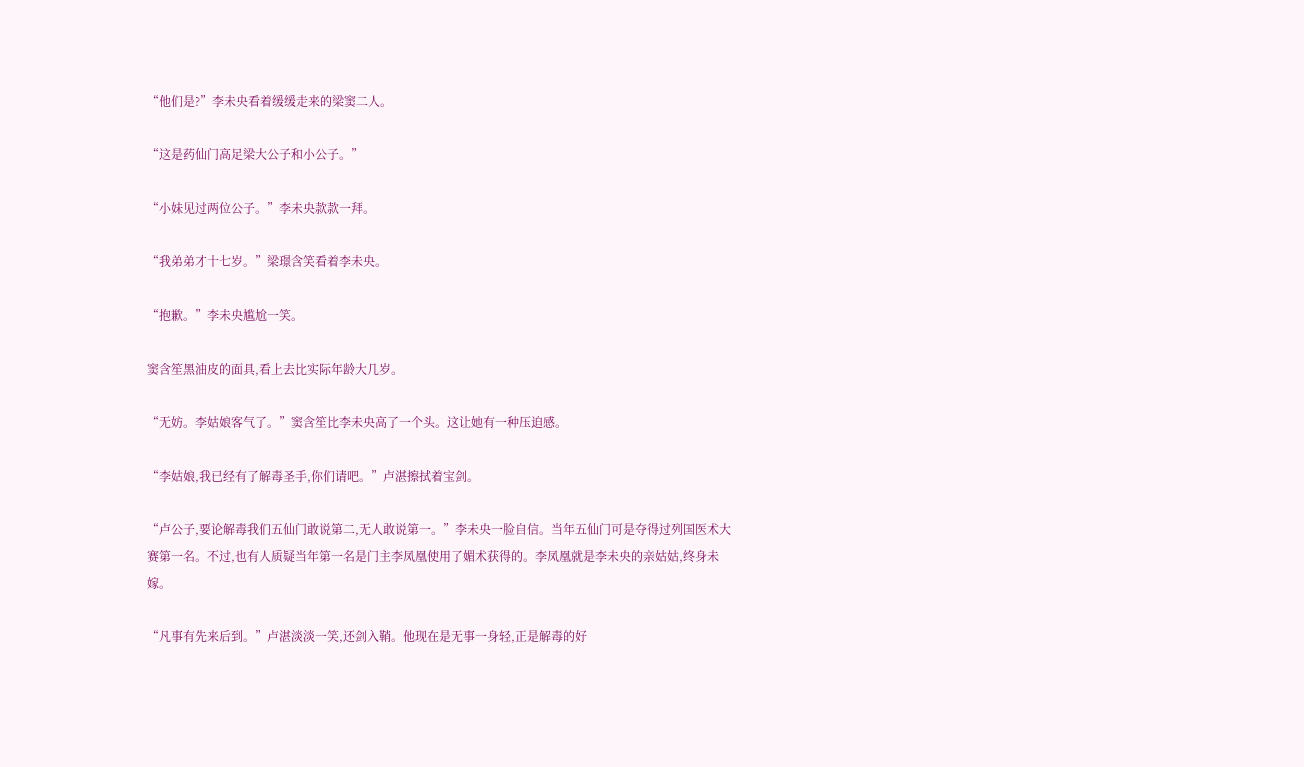“他们是?”李未央看着缓缓走来的梁窦二人。

“这是药仙门高足梁大公子和小公子。”

“小妹见过两位公子。”李未央款款一拜。

“我弟弟才十七岁。”梁璟含笑看着李未央。

“抱歉。”李未央尴尬一笑。

窦含笙黑油皮的面具,看上去比实际年龄大几岁。

“无妨。李姑娘客气了。”窦含笙比李未央高了一个头。这让她有一种压迫感。

“李姑娘,我已经有了解毒圣手,你们请吧。”卢湛擦拭着宝剑。

“卢公子,要论解毒我们五仙门敢说第二,无人敢说第一。”李未央一脸自信。当年五仙门可是夺得过列国医术大赛第一名。不过,也有人质疑当年第一名是门主李凤凰使用了媚术获得的。李凤凰就是李未央的亲姑姑,终身未嫁。

“凡事有先来后到。”卢湛淡淡一笑,还剑入鞘。他现在是无事一身轻,正是解毒的好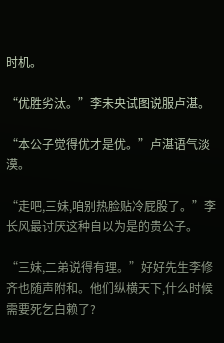时机。

“优胜劣汰。”李未央试图说服卢湛。

“本公子觉得优才是优。”卢湛语气淡漠。

“走吧,三妹,咱别热脸贴冷屁股了。”李长风最讨厌这种自以为是的贵公子。

“三妹,二弟说得有理。”好好先生李修齐也随声附和。他们纵横天下,什么时候需要死乞白赖了?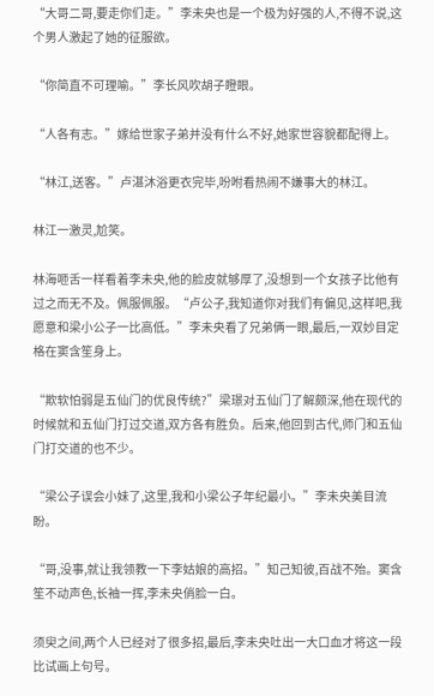“大哥二哥,要走你们走。”李未央也是一个极为好强的人,不得不说,这个男人激起了她的征服欲。

“你简直不可理喻。”李长风吹胡子瞪眼。

“人各有志。”嫁给世家子弟并没有什么不好,她家世容貌都配得上。

“林江,送客。”卢湛沐浴更衣完毕,吩咐看热闹不嫌事大的林江。

林江一激灵,尬笑。

林海咂舌一样看着李未央,他的脸皮就够厚了,没想到一个女孩子比他有过之而无不及。佩服佩服。“卢公子,我知道你对我们有偏见,这样吧,我愿意和梁小公子一比高低。”李未央看了兄弟俩一眼,最后,一双妙目定格在窦含笙身上。

“欺软怕弱是五仙门的优良传统?”梁璟对五仙门了解颇深,他在现代的时候就和五仙门打过交道,双方各有胜负。后来,他回到古代,师门和五仙门打交道的也不少。

“梁公子误会小妹了,这里,我和小梁公子年纪最小。”李未央美目流盼。

“哥,没事,就让我领教一下李姑娘的高招。”知己知彼,百战不殆。窦含笙不动声色,长袖一挥,李未央俏脸一白。

须臾之间,两个人已经对了很多招,最后,李未央吐出一大口血才将这一段比试画上句号。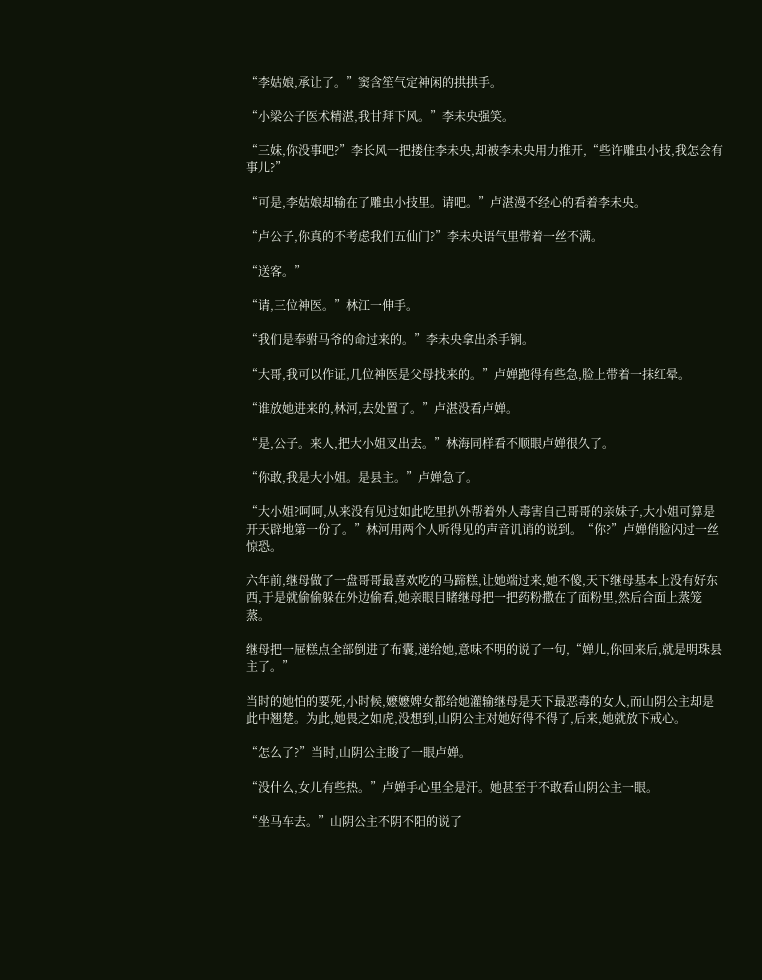“李姑娘,承让了。”窦含笙气定神闲的拱拱手。

“小梁公子医术精湛,我甘拜下风。”李未央强笑。

“三妹,你没事吧?”李长风一把搂住李未央,却被李未央用力推开,“些许雕虫小技,我怎会有事儿?”

“可是,李姑娘却输在了雕虫小技里。请吧。”卢湛漫不经心的看着李未央。

“卢公子,你真的不考虑我们五仙门?”李未央语气里带着一丝不满。

“送客。”

“请,三位神医。”林江一伸手。

“我们是奉驸马爷的命过来的。”李未央拿出杀手锏。

“大哥,我可以作证,几位神医是父母找来的。”卢婵跑得有些急,脸上带着一抹红晕。

“谁放她进来的,林河,去处置了。”卢湛没看卢婵。

“是,公子。来人,把大小姐叉出去。”林海同样看不顺眼卢婵很久了。

“你敢,我是大小姐。是县主。”卢婵急了。

“大小姐?呵呵,从来没有见过如此吃里扒外帮着外人毒害自己哥哥的亲妹子,大小姐可算是开天辟地第一份了。”林河用两个人听得见的声音讥诮的说到。“你?”卢婵俏脸闪过一丝惊恐。

六年前,继母做了一盘哥哥最喜欢吃的马蹄糕,让她端过来,她不傻,天下继母基本上没有好东西,于是就偷偷躲在外边偷看,她亲眼目睹继母把一把药粉撒在了面粉里,然后合面上蒸笼蒸。

继母把一屉糕点全部倒进了布囊,递给她,意味不明的说了一句,“婵儿,你回来后,就是明珠县主了。”

当时的她怕的要死,小时候,嬷嬷婢女都给她灌输继母是天下最恶毒的女人,而山阴公主却是此中翘楚。为此,她畏之如虎,没想到,山阴公主对她好得不得了,后来,她就放下戒心。

“怎么了?”当时,山阴公主睃了一眼卢婵。

“没什么,女儿有些热。”卢婵手心里全是汗。她甚至于不敢看山阴公主一眼。

“坐马车去。”山阴公主不阴不阳的说了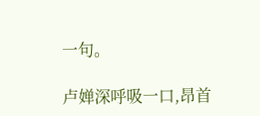一句。

卢婵深呼吸一口,昂首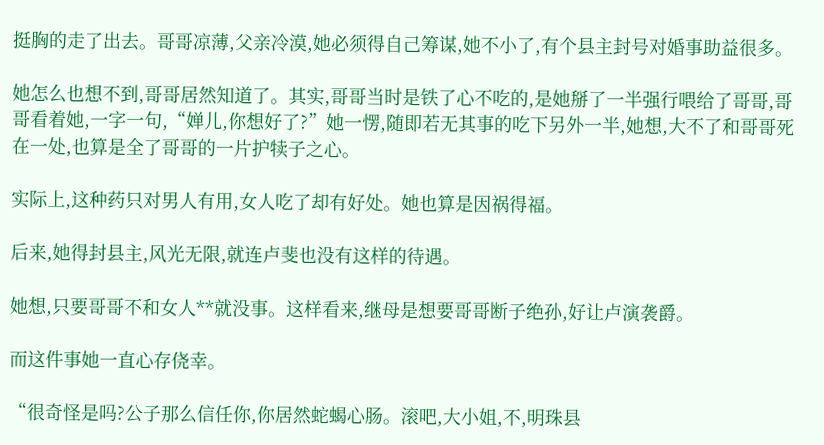挺胸的走了出去。哥哥凉薄,父亲冷漠,她必须得自己筹谋,她不小了,有个县主封号对婚事助益很多。

她怎么也想不到,哥哥居然知道了。其实,哥哥当时是铁了心不吃的,是她掰了一半强行喂给了哥哥,哥哥看着她,一字一句,“婵儿,你想好了?”她一愣,随即若无其事的吃下另外一半,她想,大不了和哥哥死在一处,也算是全了哥哥的一片护犊子之心。

实际上,这种药只对男人有用,女人吃了却有好处。她也算是因祸得福。

后来,她得封县主,风光无限,就连卢斐也没有这样的待遇。

她想,只要哥哥不和女人**就没事。这样看来,继母是想要哥哥断子绝孙,好让卢演袭爵。

而这件事她一直心存侥幸。

“很奇怪是吗?公子那么信任你,你居然蛇蝎心肠。滚吧,大小姐,不,明珠县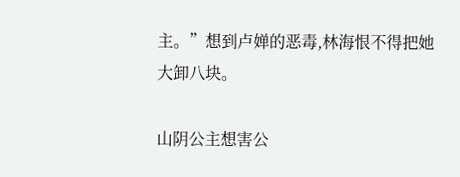主。”想到卢婵的恶毒,林海恨不得把她大卸八块。

山阴公主想害公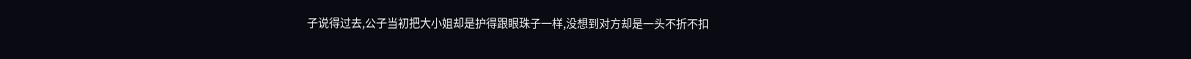子说得过去,公子当初把大小姐却是护得跟眼珠子一样,没想到对方却是一头不折不扣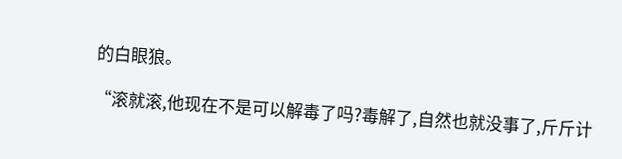的白眼狼。

“滚就滚,他现在不是可以解毒了吗?毒解了,自然也就没事了,斤斤计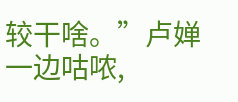较干啥。”卢婵一边咕哝,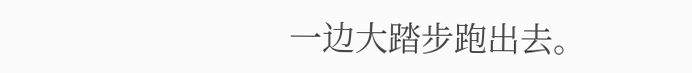一边大踏步跑出去。